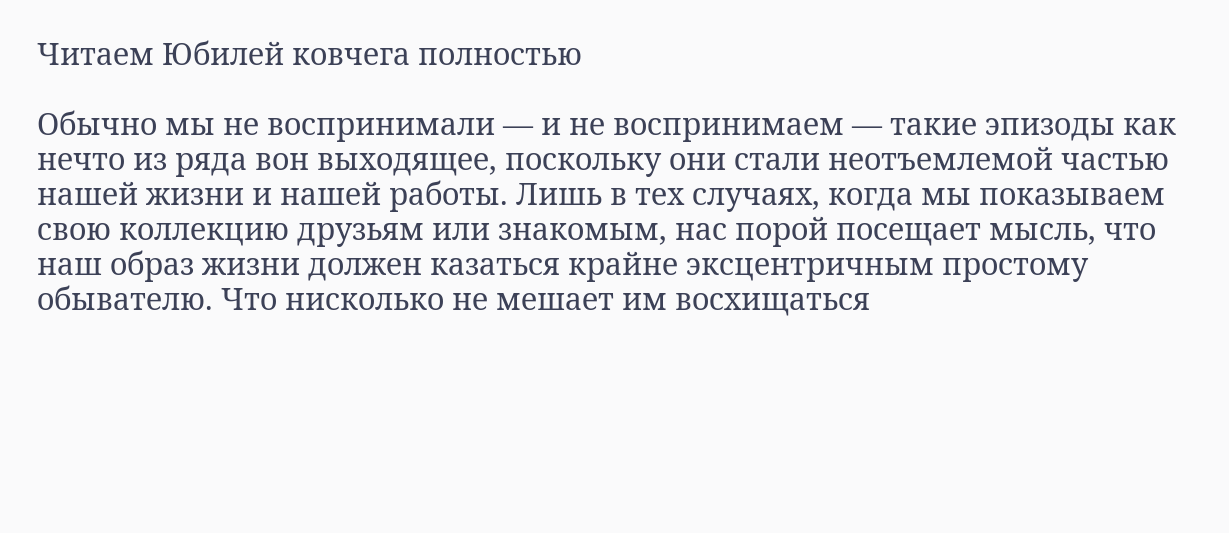Читаем Юбилей ковчега полностью

Обычно мы не воспринимали — и не воспринимаем — такие эпизоды как нечто из ряда вон выходящее, поскольку они стали неотъемлемой частью нашей жизни и нашей работы. Лишь в тех случаях, когда мы показываем свою коллекцию друзьям или знакомым, нас порой посещает мысль, что наш образ жизни должен казаться крайне эксцентричным простому обывателю. Что нисколько не мешает им восхищаться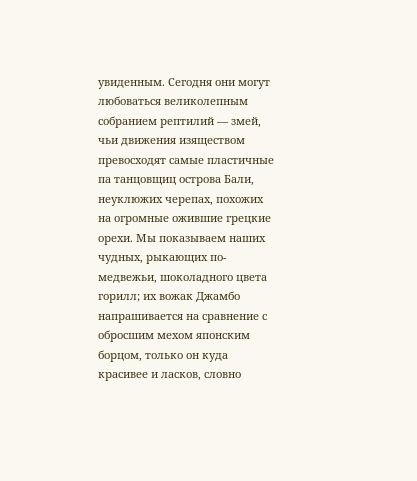увиденным. Сегодня они могут любоваться великолепным собранием рептилий — змей, чьи движения изяществом превосходят самые пластичные па танцовщиц острова Бали, неуклюжих черепах, похожих на огромные ожившие грецкие орехи. Мы показываем наших чудных, рыкающих по-медвежьи, шоколадного цвета горилл; их вожак Джамбо напрашивается на сравнение с обросшим мехом японским борцом, только он куда красивее и ласков, словно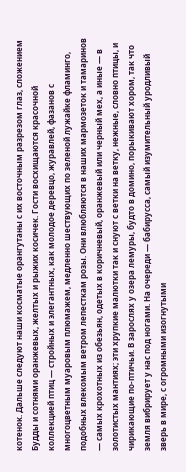котенок. Дальше следуют наши косматые орангутаны с их восточным разрезом глаз, сложением Будды и сотнями оранжевых, желтых и рыжих косичек. Гости восхищаются красочной коллекцией птиц — стройных и элегантных, как молодое деревцо, журавлей, фазанов с многоцветным муаровым плюмажем, медленно шествующих по зеленой лужайке фламинго, подобных влекомым ветром лепесткам розы. Они влюбляются в наших мармозеток и тамаринов — самых крохотных из обезьян, одетых в коричневый, оранжевый или черный мех, а иные — в золотистых мантиях; эти хрупкие малютки так и снуют с ветки на ветку, нежные, словно птицы, и чирикающие по-птичьи. В зарослях у озера лемуры, будто в домино, порыкивают хором, так что земля вибрирует у нас под ногами. На очереди — бабирусса, самый изумительный уродливый зверь в мире, с огромными изогнутыми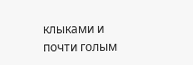клыками и почти голым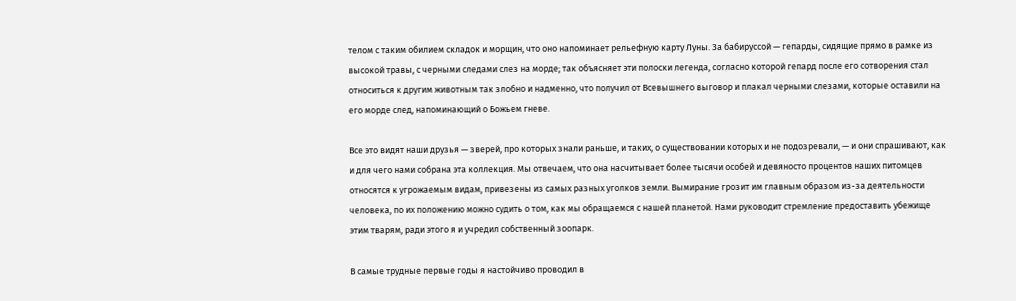телом с таким обилием складок и морщин, что оно напоминает рельефную карту Луны. За бабируссой — гепарды, сидящие прямо в рамке из высокой травы, с черными следами слез на морде; так объясняет эти полоски легенда, согласно которой гепард после его сотворения стал относиться к другим животным так злобно и надменно, что получил от Всевышнего выговор и плакал черными слезами, которые оставили на его морде след, напоминающий о Божьем гневе.

Все это видят наши друзья — зверей, про которых знали раньше, и таких, о существовании которых и не подозревали, — и они спрашивают, как и для чего нами собрана эта коллекция. Мы отвечаем, что она насчитывает более тысячи особей и девяносто процентов наших питомцев относятся к угрожаемым видам, привезены из самых разных уголков земли. Вымирание грозит им главным образом из-за деятельности человека, по их положению можно судить о том, как мы обращаемся с нашей планетой. Нами руководит стремление предоставить убежище этим тварям, ради этого я и учредил собственный зоопарк.

В самые трудные первые годы я настойчиво проводил в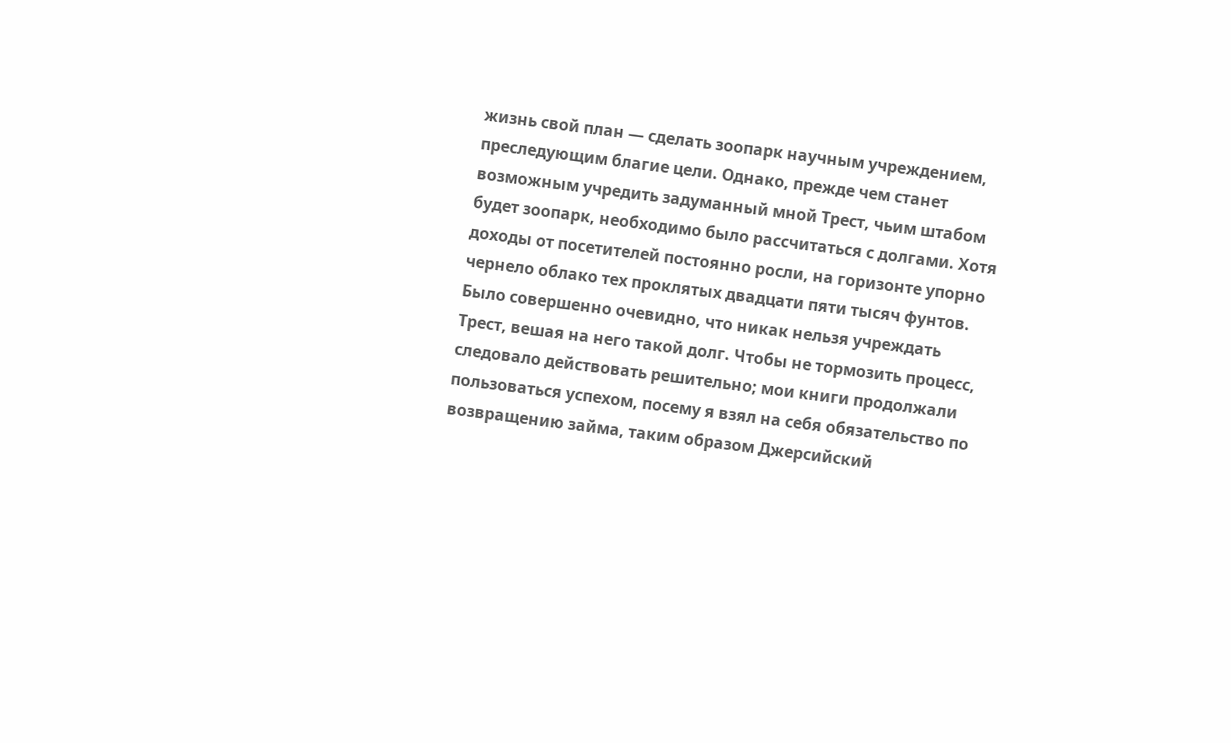жизнь свой план — сделать зоопарк научным учреждением, преследующим благие цели. Однако, прежде чем станет возможным учредить задуманный мной Трест, чьим штабом будет зоопарк, необходимо было рассчитаться с долгами. Хотя доходы от посетителей постоянно росли, на горизонте упорно чернело облако тех проклятых двадцати пяти тысяч фунтов. Было совершенно очевидно, что никак нельзя учреждать Трест, вешая на него такой долг. Чтобы не тормозить процесс, следовало действовать решительно; мои книги продолжали пользоваться успехом, посему я взял на себя обязательство по возвращению займа, таким образом Джерсийский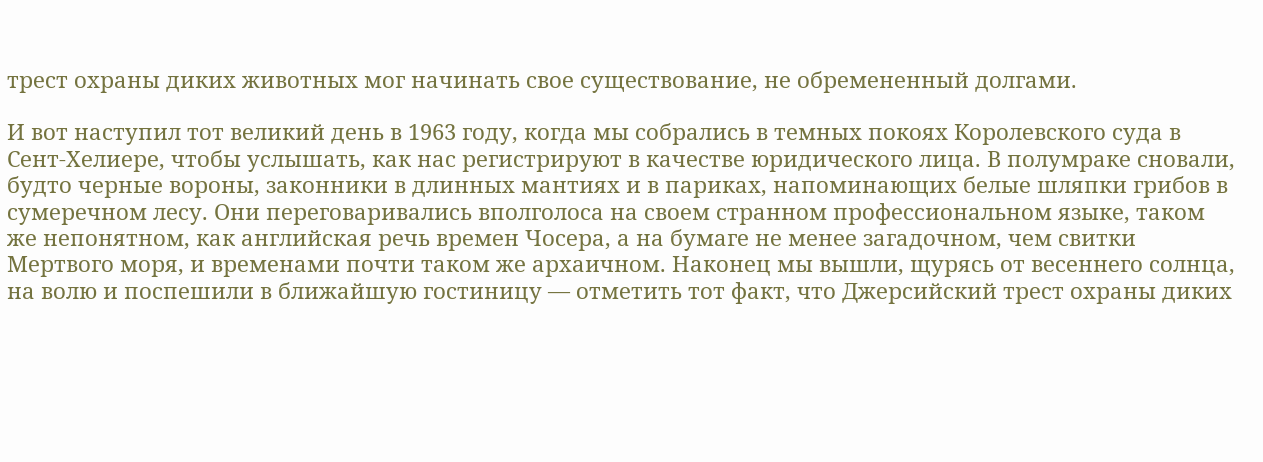трест охраны диких животных мог начинать свое существование, не обремененный долгами.

И вот наступил тот великий день в 1963 году, когда мы собрались в темных покоях Королевского суда в Сент-Хелиере, чтобы услышать, как нас регистрируют в качестве юридического лица. В полумраке сновали, будто черные вороны, законники в длинных мантиях и в париках, напоминающих белые шляпки грибов в сумеречном лесу. Они переговаривались вполголоса на своем странном профессиональном языке, таком же непонятном, как английская речь времен Чосера, а на бумаге не менее загадочном, чем свитки Мертвого моря, и временами почти таком же архаичном. Наконец мы вышли, щурясь от весеннего солнца, на волю и поспешили в ближайшую гостиницу — отметить тот факт, что Джерсийский трест охраны диких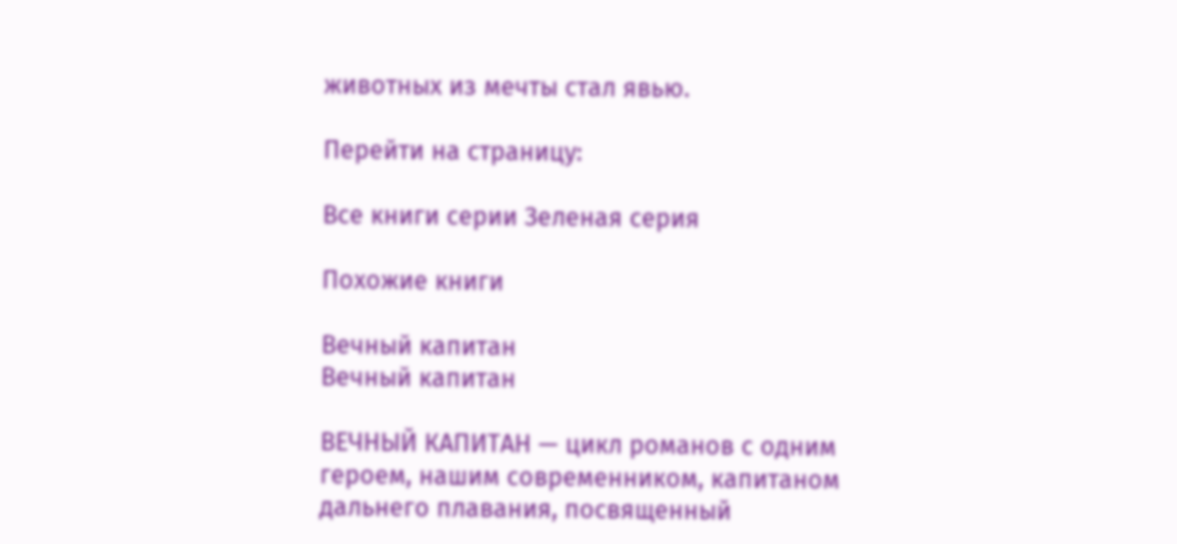животных из мечты стал явью.

Перейти на страницу:

Все книги серии Зеленая серия

Похожие книги

Вечный капитан
Вечный капитан

ВЕЧНЫЙ КАПИТАН — цикл романов с одним героем, нашим современником, капитаном дальнего плавания, посвященный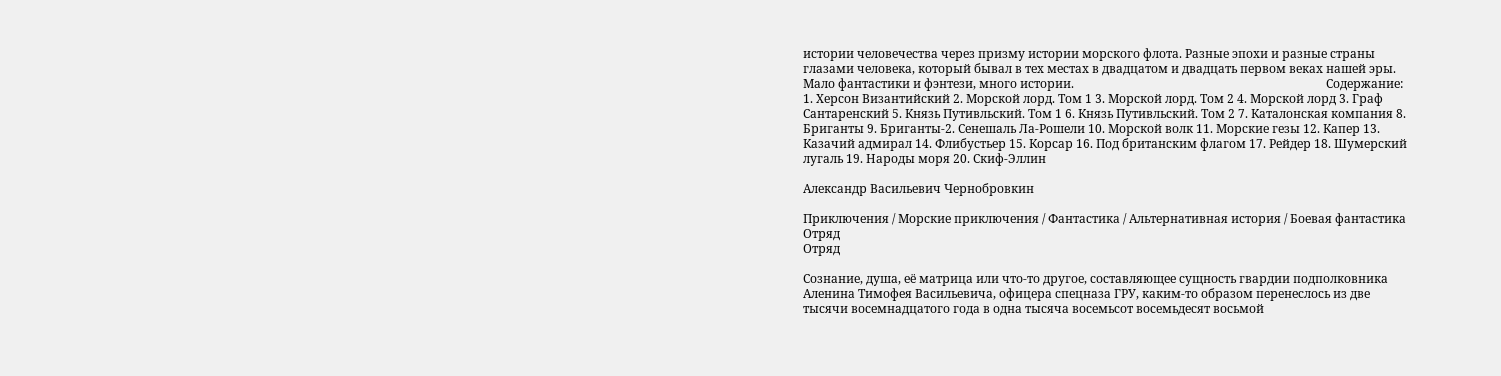истории человечества через призму истории морского флота. Разные эпохи и разные страны глазами человека, который бывал в тех местах в двадцатом и двадцать первом веках нашей эры. Мало фантастики и фэнтези, много истории.                                                                                    Содержание: 1. Херсон Византийский 2. Морской лорд. Том 1 3. Морской лорд. Том 2 4. Морской лорд 3. Граф Сантаренский 5. Князь Путивльский. Том 1 6. Князь Путивльский. Том 2 7. Каталонская компания 8. Бриганты 9. Бриганты-2. Сенешаль Ла-Рошели 10. Морской волк 11. Морские гезы 12. Капер 13. Казачий адмирал 14. Флибустьер 15. Корсар 16. Под британским флагом 17. Рейдер 18. Шумерский лугаль 19. Народы моря 20. Скиф-Эллин

Александр Васильевич Чернобровкин

Приключения / Морские приключения / Фантастика / Альтернативная история / Боевая фантастика
Отряд
Отряд

Сознание, душа, её матрица или что-то другое, составляющее сущность гвардии подполковника Аленина Тимофея Васильевича, офицера спецназа ГРУ, каким-то образом перенеслось из две тысячи восемнадцатого года в одна тысяча восемьсот восемьдесят восьмой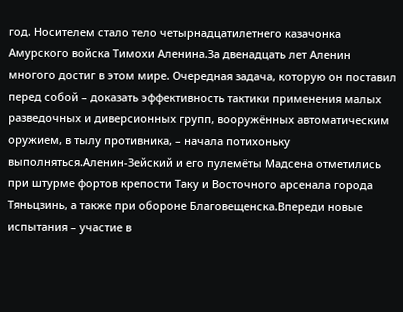год. Носителем стало тело четырнадцатилетнего казачонка Амурского войска Тимохи Аленина.За двенадцать лет Аленин многого достиг в этом мире. Очередная задача, которую он поставил перед собой – доказать эффективность тактики применения малых разведочных и диверсионных групп, вооружённых автоматическим оружием, в тылу противника, – начала потихоньку выполняться.Аленин-Зейский и его пулемёты Мадсена отметились при штурме фортов крепости Таку и Восточного арсенала города Тяньцзинь, а также при обороне Благовещенска.Впереди новые испытания – участие в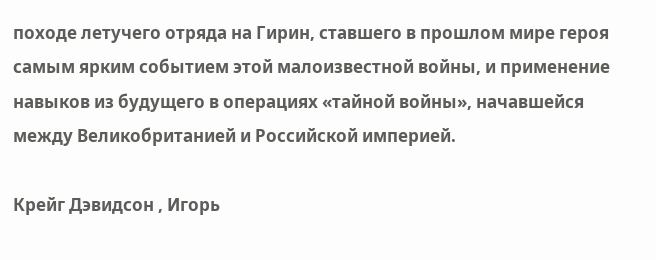походе летучего отряда на Гирин, ставшего в прошлом мире героя самым ярким событием этой малоизвестной войны, и применение навыков из будущего в операциях «тайной войны», начавшейся между Великобританией и Российской империей.

Крейг Дэвидсон , Игорь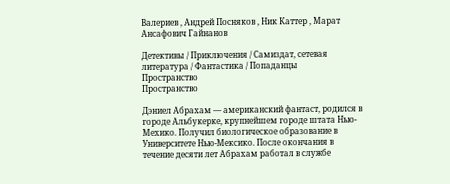Валериев , Андрей Посняков , Ник Каттер , Марат Ансафович Гайнанов

Детективы / Приключения / Самиздат, сетевая литература / Фантастика / Попаданцы
Пространство
Пространство

Дэниел Абрахам — американский фантаст, родился в городе Альбукерке, крупнейшем городе штата Нью-Мехико. Получил биологическое образование в Университете Нью-Мексико. После окончания в течение десяти лет Абрахам работал в службе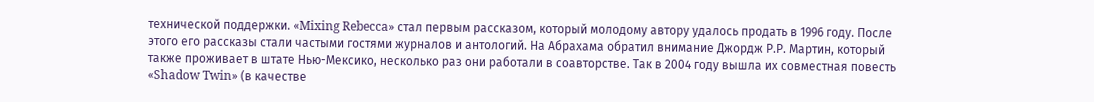технической поддержки. «Mixing Rebecca» стал первым рассказом, который молодому автору удалось продать в 1996 году. После этого его рассказы стали частыми гостями журналов и антологий. На Абрахама обратил внимание Джордж Р.Р. Мартин, который также проживает в штате Нью-Мексико, несколько раз они работали в соавторстве. Так в 2004 году вышла их совместная повесть «Shadow Twin» (в качестве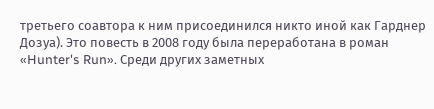третьего соавтора к ним присоединился никто иной как Гарднер Дозуа). Это повесть в 2008 году была переработана в роман «Hunter's Run». Среди других заметных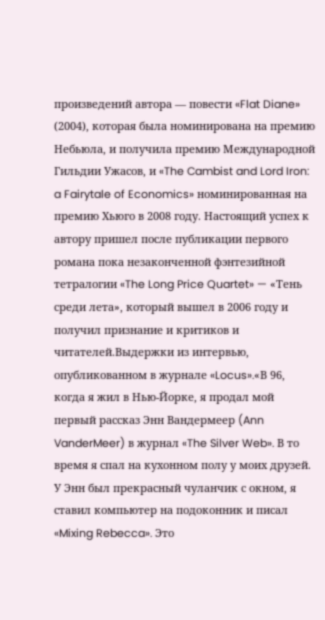произведений автора — повести «Flat Diane» (2004), которая была номинирована на премию Небьюла, и получила премию Международной Гильдии Ужасов, и «The Cambist and Lord Iron: a Fairytale of Economics» номинированная на премию Хьюго в 2008 году. Настоящий успех к автору пришел после публикации первого романа пока незаконченной фэнтезийной тетралогии «The Long Price Quartet» — «Тень среди лета», который вышел в 2006 году и получил признание и критиков и читателей.Выдержки из интервью, опубликованном в журнале «Locus».«В 96, когда я жил в Нью-Йорке, я продал мой первый рассказ Энн Вандермеер (Ann VanderMeer) в журнал «The Silver Web». В то время я спал на кухонном полу у моих друзей. У Энн был прекрасный чуланчик с окном, я ставил компьютер на подоконник и писал «Mixing Rebecca». Это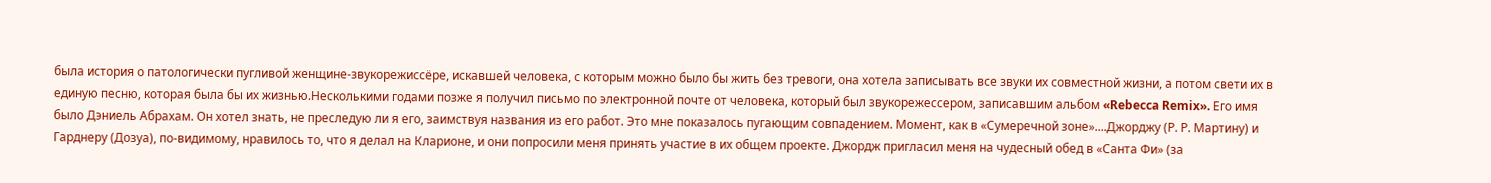была история о патологически пугливой женщине-звукорежиссёре, искавшей человека, с которым можно было бы жить без тревоги, она хотела записывать все звуки их совместной жизни, а потом свети их в единую песню, которая была бы их жизнью.Несколькими годами позже я получил письмо по электронной почте от человека, который был звукорежессером, записавшим альбом «Rebecca Remix». Его имя было Дэниель Абрахам. Он хотел знать, не преследую ли я его, заимствуя названия из его работ. Это мне показалось пугающим совпадением. Момент, как в «Сумеречной зоне»....Джорджу (Р. Р. Мартину) и Гарднеру (Дозуа), по-видимому, нравилось то, что я делал на Кларионе, и они попросили меня принять участие в их общем проекте. Джордж пригласил меня на чудесный обед в «Санта Фи» (за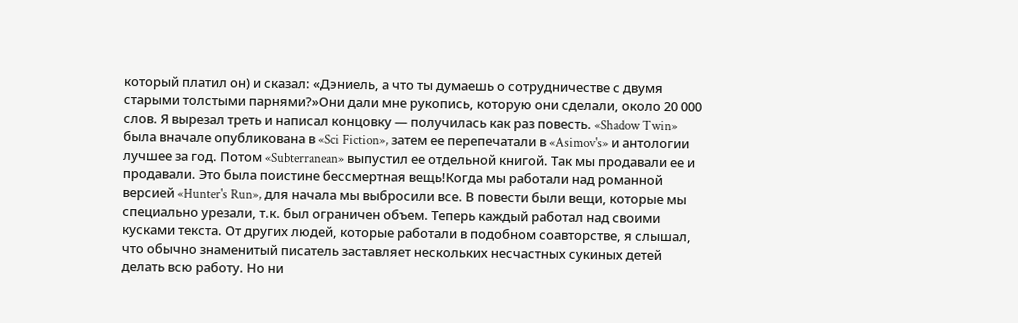который платил он) и сказал: «Дэниель, а что ты думаешь о сотрудничестве с двумя старыми толстыми парнями?»Они дали мне рукопись, которую они сделали, около 20 000 слов. Я вырезал треть и написал концовку — получилась как раз повесть. «Shadow Twin» была вначале опубликована в «Sci Fiction», затем ее перепечатали в «Asimov's» и антологии лучшее за год. Потом «Subterranean» выпустил ее отдельной книгой. Так мы продавали ее и продавали. Это была поистине бессмертная вещь!Когда мы работали над романной версией «Hunter's Run», для начала мы выбросили все. В повести были вещи, которые мы специально урезали, т.к. был ограничен объем. Теперь каждый работал над своими кусками текста. От других людей, которые работали в подобном соавторстве, я слышал, что обычно знаменитый писатель заставляет нескольких несчастных сукиных детей делать всю работу. Но ни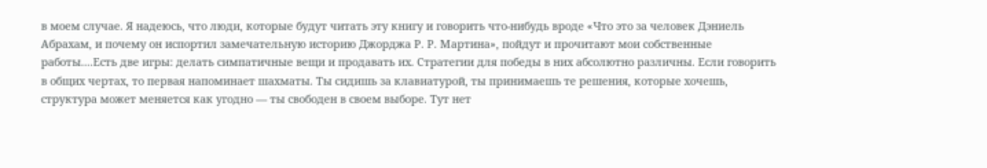в моем случае. Я надеюсь, что люди, которые будут читать эту книгу и говорить что-нибудь вроде «Что это за человек Дэниель Абрахам, и почему он испортил замечательную историю Джорджа Р. Р. Мартина», пойдут и прочитают мои собственные работы....Есть две игры: делать симпатичные вещи и продавать их. Стратегии для победы в них абсолютно различны. Если говорить в общих чертах, то первая напоминает шахматы. Ты сидишь за клавиатурой, ты принимаешь те решения, которые хочешь, структура может меняется как угодно — ты свободен в своем выборе. Тут нет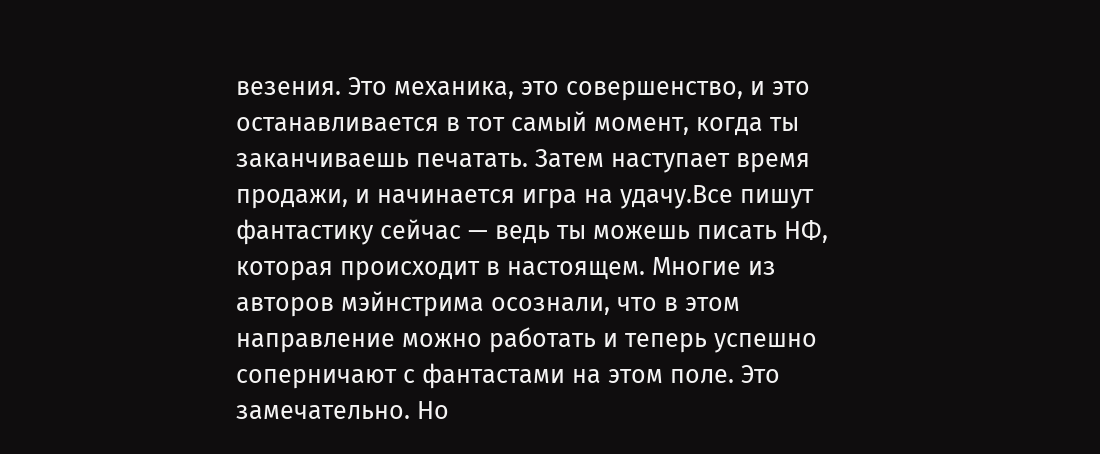везения. Это механика, это совершенство, и это останавливается в тот самый момент, когда ты заканчиваешь печатать. Затем наступает время продажи, и начинается игра на удачу.Все пишут фантастику сейчас — ведь ты можешь писать НФ, которая происходит в настоящем. Многие из авторов мэйнстрима осознали, что в этом направление можно работать и теперь успешно соперничают с фантастами на этом поле. Это замечательно. Но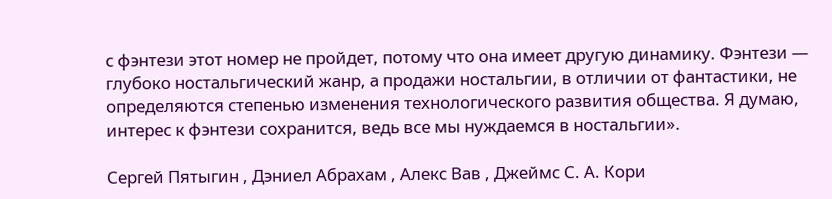с фэнтези этот номер не пройдет, потому что она имеет другую динамику. Фэнтези — глубоко ностальгический жанр, а продажи ностальгии, в отличии от фантастики, не определяются степенью изменения технологического развития общества. Я думаю, интерес к фэнтези сохранится, ведь все мы нуждаемся в ностальгии».

Сергей Пятыгин , Дэниел Абрахам , Алекс Вав , Джеймс С. А. Кори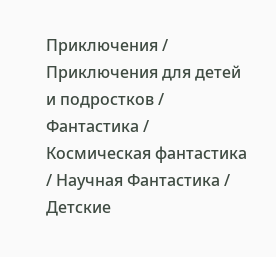Приключения / Приключения для детей и подростков / Фантастика / Космическая фантастика / Научная Фантастика / Детские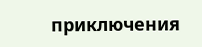приключения